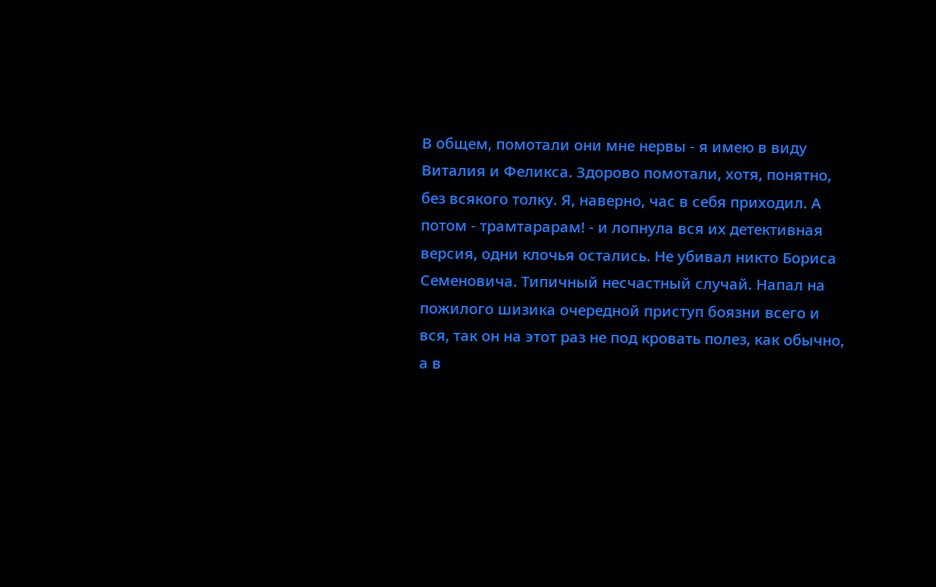В общем, помотали они мне нервы - я имею в виду Виталия и Феликса. Здорово помотали, хотя, понятно, без всякого толку. Я, наверно, час в себя приходил. А потом - трамтарарам! - и лопнула вся их детективная версия, одни клочья остались. Не убивал никто Бориса Семеновича. Типичный несчастный случай. Напал на пожилого шизика очередной приступ боязни всего и вся, так он на этот раз не под кровать полез, как обычно, а в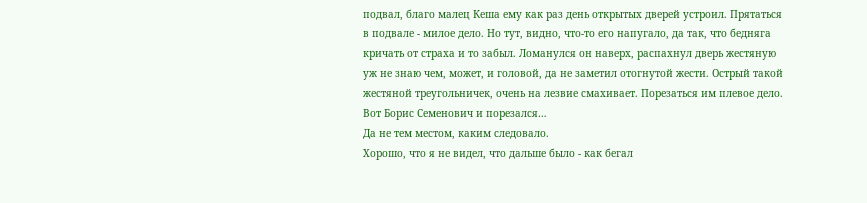подвал, благо малец Кеша ему как раз день открытых дверей устроил. Прятаться в подвале - милое дело. Но тут, видно, что-то его напугало, да так, что бедняга кричать от страха и то забыл. Ломанулся он наверх, распахнул дверь жестяную уж не знаю чем, может, и головой, да не заметил отогнутой жести. Острый такой жестяной треугольничек, очень на лезвие смахивает. Порезаться им плевое дело. Вот Борис Семенович и порезался…
Да не тем местом, каким следовало.
Хорошо, что я не видел, что дальше было - как бегал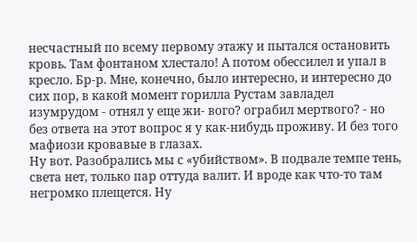несчастный по всему первому этажу и пытался остановить кровь. Там фонтаном хлестало! А потом обессилел и упал в кресло. Бр-р. Мне, конечно, было интересно, и интересно до сих пор, в какой момент горилла Рустам завладел изумрудом - отнял у еще жи- вого? ограбил мертвого? - но без ответа на этот вопрос я у как-нибудь проживу. И без того мафиози кровавые в глазах.
Ну вот. Разобрались мы с «убийством». В подвале темпе тень, света нет, только пар оттуда валит. И вроде как что-то там негромко плещется. Ну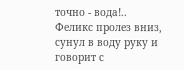точно - вода!..
Феликс пролез вниз, сунул в воду руку и говорит с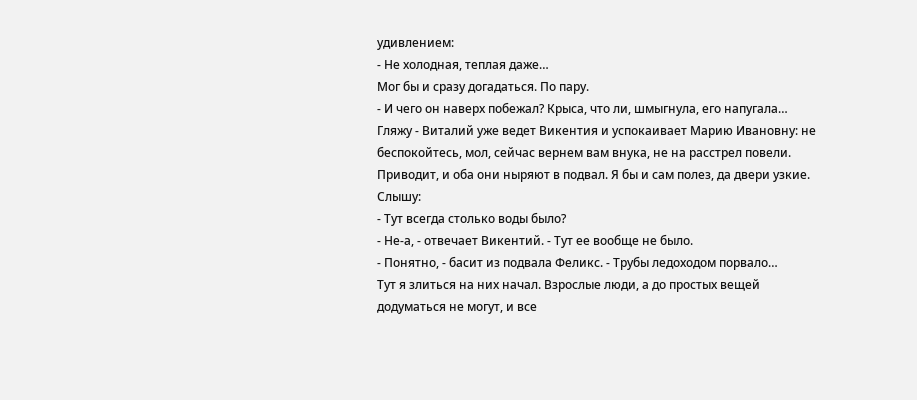удивлением:
- Не холодная, теплая даже…
Мог бы и сразу догадаться. По пару.
- И чего он наверх побежал? Крыса, что ли, шмыгнула, его напугала…
Гляжу - Виталий уже ведет Викентия и успокаивает Марию Ивановну: не беспокойтесь, мол, сейчас вернем вам внука, не на расстрел повели. Приводит, и оба они ныряют в подвал. Я бы и сам полез, да двери узкие. Слышу:
- Тут всегда столько воды было?
- Не-а, - отвечает Викентий. - Тут ее вообще не было.
- Понятно, - басит из подвала Феликс. - Трубы ледоходом порвало…
Тут я злиться на них начал. Взрослые люди, а до простых вещей додуматься не могут, и все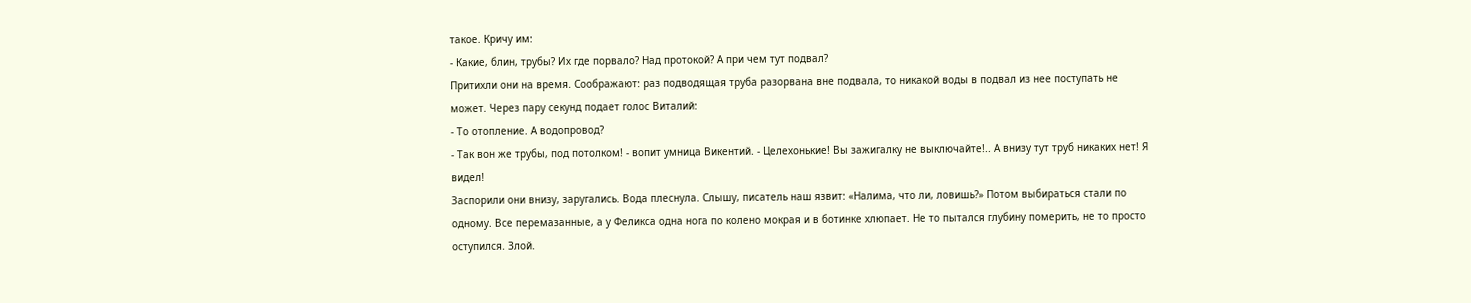такое. Кричу им:
- Какие, блин, трубы? Их где порвало? Над протокой? А при чем тут подвал?
Притихли они на время. Соображают: раз подводящая труба разорвана вне подвала, то никакой воды в подвал из нее поступать не может. Через пару секунд подает голос Виталий:
- То отопление. А водопровод?
- Так вон же трубы, под потолком! - вопит умница Викентий. - Целехонькие! Вы зажигалку не выключайте!.. А внизу тут труб никаких нет! Я видел!
Заспорили они внизу, заругались. Вода плеснула. Слышу, писатель наш язвит: «Налима, что ли, ловишь?» Потом выбираться стали по одному. Все перемазанные, а у Феликса одна нога по колено мокрая и в ботинке хлюпает. Не то пытался глубину померить, не то просто оступился. Злой.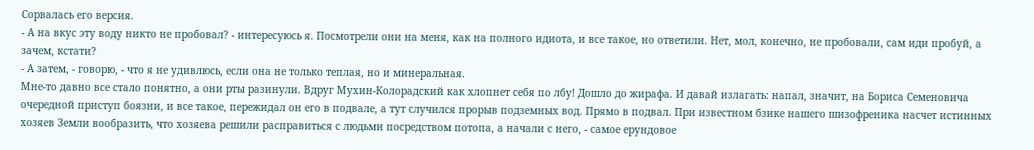Сорвалась его версия.
- А на вкус эту воду никто не пробовал? - интересуюсь я. Посмотрели они на меня, как на полного идиота, и все такое, но ответили. Нет, мол, конечно, не пробовали, сам иди пробуй, а зачем, кстати?
- А затем, - говорю, - что я не удивлюсь, если она не только теплая, но и минеральная.
Мне-то давно все стало понятно, а они рты разинули. Вдруг Мухин-Колорадский как хлопнет себя по лбу! Дошло до жирафа. И давай излагать: напал, значит, на Бориса Семеновича очередной приступ боязни, и все такое, пережидал он его в подвале, а тут случился прорыв подземных вод. Прямо в подвал. При известном бзике нашего шизофреника насчет истинных хозяев Земли вообразить, что хозяева решили расправиться с людьми посредством потопа, а начали с него, - самое ерундовое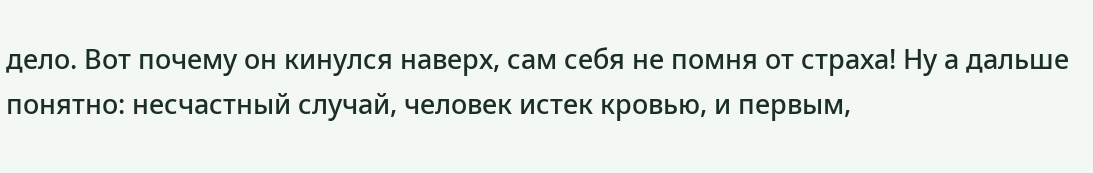дело. Вот почему он кинулся наверх, сам себя не помня от страха! Ну а дальше понятно: несчастный случай, человек истек кровью, и первым,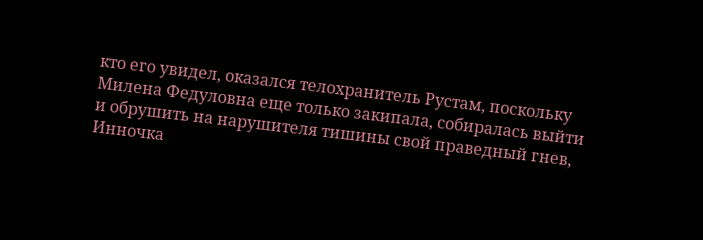кто его увидел, оказался телохранитель Рустам, поскольку Милена Федуловна еще только закипала, собиралась выйти и обрушить на нарушителя тишины свой праведный гнев, Инночка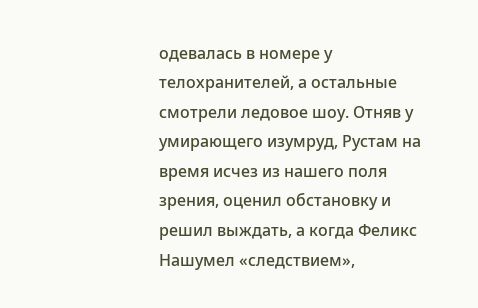одевалась в номере у телохранителей, а остальные смотрели ледовое шоу. Отняв у умирающего изумруд, Рустам на время исчез из нашего поля зрения, оценил обстановку и решил выждать, а когда Феликс Нашумел «следствием»,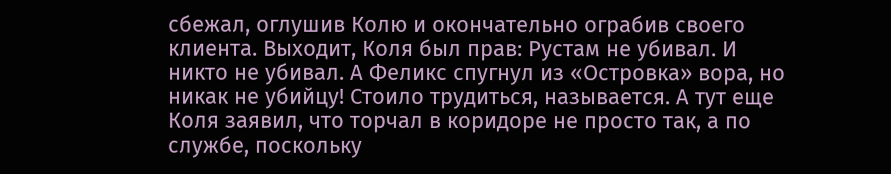сбежал, оглушив Колю и окончательно ограбив своего клиента. Выходит, Коля был прав: Рустам не убивал. И никто не убивал. А Феликс спугнул из «Островка» вора, но никак не убийцу! Стоило трудиться, называется. А тут еще Коля заявил, что торчал в коридоре не просто так, а по службе, поскольку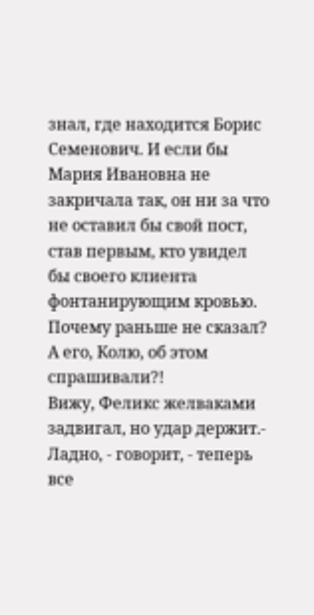знал, где находится Борис Семенович. И если бы Мария Ивановна не закричала так, он ни за что не оставил бы свой пост, став первым, кто увидел бы своего клиента фонтанирующим кровью. Почему раньше не сказал? А его, Колю, об этом спрашивали?!
Вижу, Феликс желваками задвигал, но удар держит.- Ладно, - говорит, - теперь все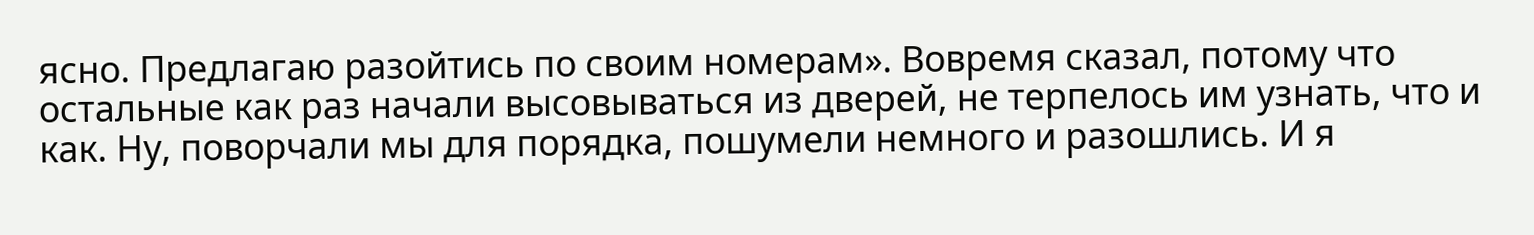ясно. Предлагаю разойтись по своим номерам». Вовремя сказал, потому что остальные как раз начали высовываться из дверей, не терпелось им узнать, что и как. Ну, поворчали мы для порядка, пошумели немного и разошлись. И я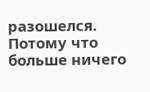разошелся. Потому что больше ничего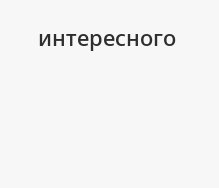интересного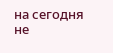на сегодня не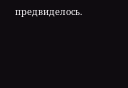предвиделось.